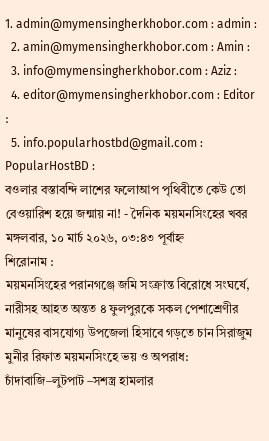1. admin@mymensingherkhobor.com : admin :
  2. amin@mymensingherkhobor.com : Amin :
  3. info@mymensingherkhobor.com : Aziz :
  4. editor@mymensingherkhobor.com : Editor :
  5. info.popularhostbd@gmail.com : PopularHostBD :
বওলার বস্তাবন্দি লাশের ফলোআপ পৃথিবীতে কেউ তো বেওয়ারিশ হয়ে জন্মায় না! - দৈনিক ময়মনসিংহের খবর
মঙ্গলবার, ১০ মার্চ ২০২৬, ০৩:৪৩ পূর্বাহ্ন
শিরোনাম :
ময়মনসিংহের পরানগঞ্জে জমি সংক্রান্ত বিরোধে সংঘর্ষে, নারীসহ আহত অন্তত ৪ ফুলপুরকে সকল পেশাশ্রেণীর মানুষের বাসযোগ্য উপজেলা হিসাবে গড়তে চান সিরাজুম মুনীর রিফাত ময়মনসিংহে ভয় ও অপরাধ: চাঁদাবাজি–লুটপাট –সশস্ত্র হামলার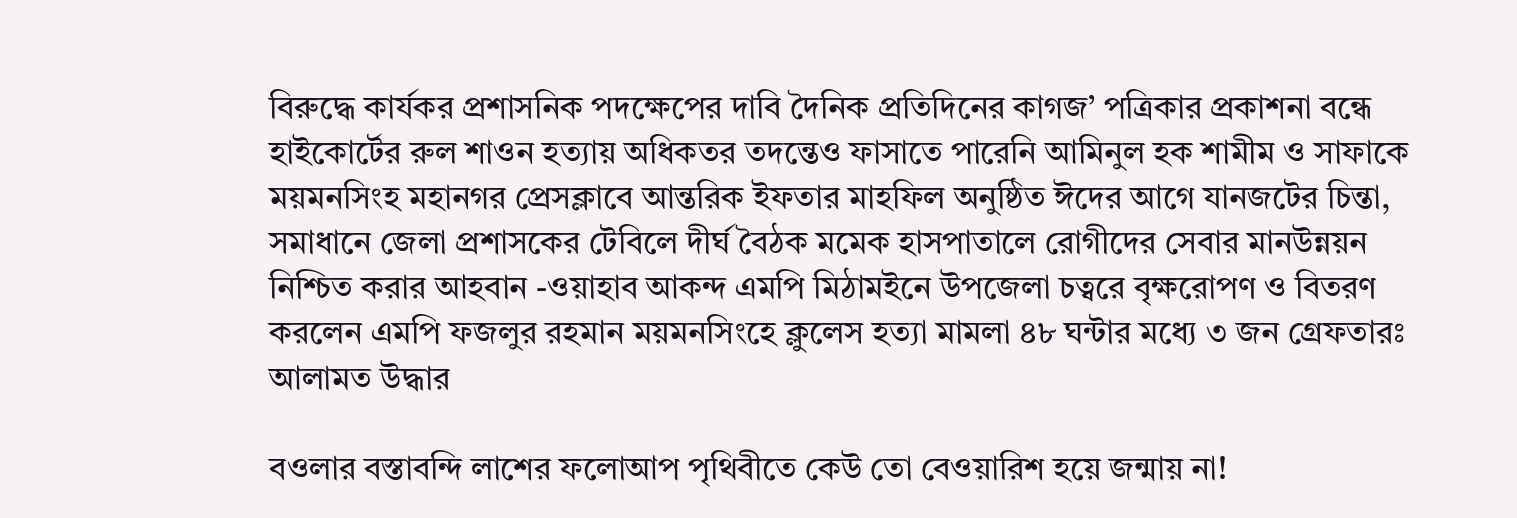বিরুদ্ধে কার্যকর প্রশাসনিক পদক্ষেপের দাবি দৈনিক প্রতিদিনের কাগজ’ পত্রিকার প্রকাশনা বন্ধে হাইকোর্টের রুল শাওন হত্যায় অধিকতর তদন্তেও ফাসাতে পারেনি আমিনুল হক শামীম ও সাফাকে ময়মনসিংহ মহানগর প্রেসক্লাবে আন্তরিক ইফতার মাহফিল অনুষ্ঠিত ঈদের আগে যানজটের চিন্তা, সমাধানে জেলা প্রশাসকের টেবিলে দীর্ঘ বৈঠক মমেক হাসপাতালে রোগীদের সেবার মানউন্নয়ন নিশ্চিত করার আহবান -ওয়াহাব আকন্দ এমপি মিঠামইনে উপজেলা চত্বরে বৃক্ষরোপণ ও বিতরণ করলেন এমপি ফজলুর রহমান ময়মনসিংহে ক্লুলেস হত্যা মামলা ৪৮ ঘন্টার মধ্যে ৩ জন গ্রেফতারঃ আলামত উদ্ধার

বওলার বস্তাবন্দি লাশের ফলোআপ পৃথিবীতে কেউ তো বেওয়ারিশ হয়ে জন্মায় না!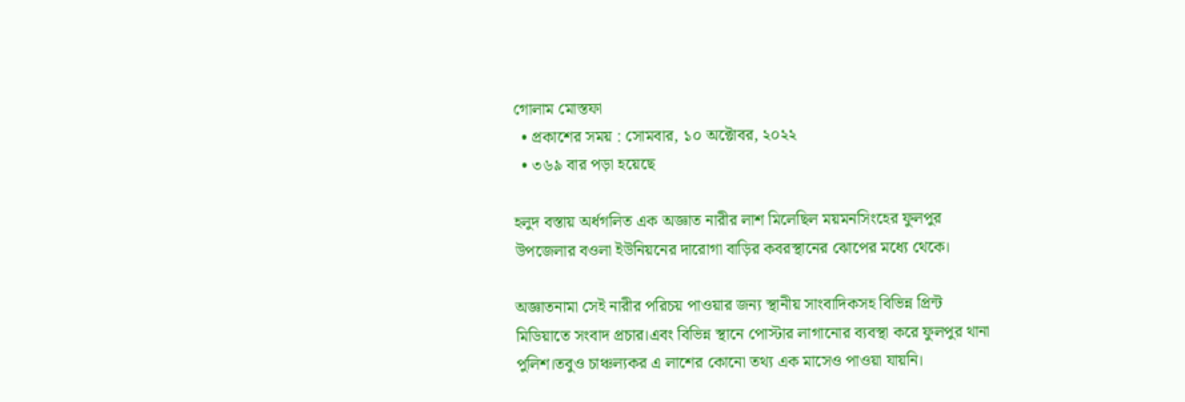গোলাম মোস্তফা
  • প্রকাশের সময় : সোমবার, ১০ অক্টোবর, ২০২২
  • ৩৬৯ বার পড়া হয়েছে

হলুদ বস্তায় অর্ধগলিত এক অজ্ঞাত নারীর লাশ মিলেছিল ময়মনসিংহের ফুলপুর উপজেলার বওলা ইউনিয়নের দারোগা বাড়ির কবরস্থানের ঝোপের মধ্যে থেকে।

অজ্ঞাতনামা সেই নারীর পরিচয় পাওয়ার জন্য স্থানীয় সাংবাদিকসহ বিভিন্ন প্রিন্ট মিডিয়াতে সংবাদ প্রচার।এবং বিভিন্ন স্থানে পোস্টার লাগানোর ব্যবস্থা করে ফুলপুর থানা পুলিশ।তবুও চাঞ্চল্যকর এ লাশের কোনো তথ্য এক মাসেও পাওয়া যায়নি।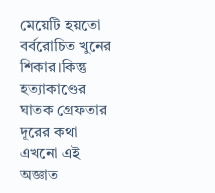মেয়েটি হয়তো বর্বরোচিত খুনের শিকার।কিন্তু হত্যাকাণ্ডের ঘাতক গ্রেফতার দূরের কথা এখনো এই অজ্ঞাত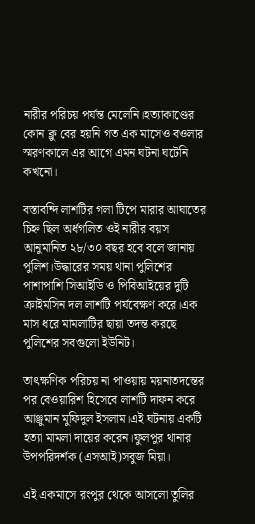নারীর পরিচয় পর্যন্ত মেলেনি।হত্যাকাণ্ডের কোন ক্লু বের হয়নি গত এক মাসেও বওলার স্মরণকালে এর আগে এমন ঘটনা ঘটেনি কখনো।

বস্তাবন্দি লাশটির গলা টিপে মারার আঘাতের চিহ্ন ছিল অর্ধগলিত ওই নারীর বয়স আনুমানিত ২৮/৩০ বছর হবে বলে জানায় পুলিশ।উদ্ধারের সময় থানা পুলিশের পাশাপাশি সিআইডি ও পিবিআইয়ের দুটি ক্রাইমসিন দল লাশটি পর্যবেক্ষণ করে।এক মাস ধরে মামলাটির ছায়া তদন্ত করছে পুলিশের সবগুলো ইউনিট।

তাৎক্ষণিক পরিচয় না পাওয়ায় ময়নাতদন্তের পর বেওয়ারিশ হিসেবে লাশটি দাফন করে আঞ্জুমান মুফিদুল ইসলাম।এই ঘটনায় একটি হত্যা মামলা দায়ের করেন।ফুলপুর থানার উপপরিদর্শক (এসআই)সবুজ মিয়া।

এই একমাসে রংপুর থেকে আসলো তুলির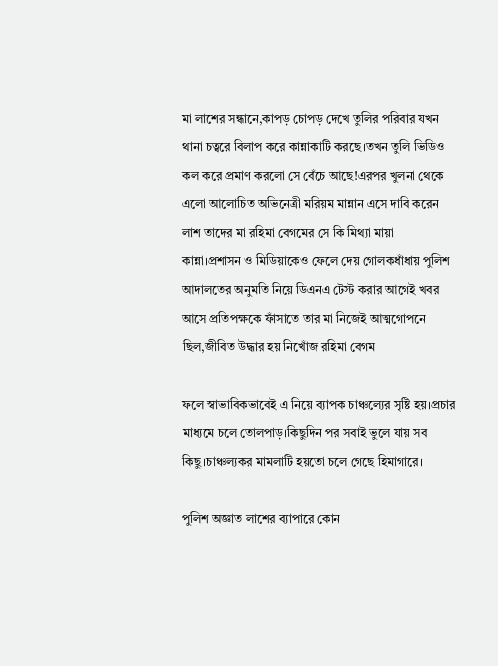মা লাশের সন্ধানে,কাপড় চোপড় দেখে তুলির পরিবার যখন থানা চত্বরে বিলাপ করে কান্নাকাটি করছে।তখন তুলি ভিডিও কল করে প্রমাণ করলো সে বেঁচে আছে!এরপর খুলনা থেকে এলো আলোচিত অভিনেত্রী মরিয়ম মান্নান এসে দাবি করেন লাশ তাদের মা রহিমা বেগমের সে কি মিথ্যা মায়া কান্না।প্রশাসন ও মিডিয়াকেও ফেলে দেয় গোলকধাঁধায় পুলিশ আদালতের অনুমতি নিয়ে ডিএনএ টেস্ট করার আগেই খবর আসে প্রতিপক্ষকে ফাঁসাতে তার মা নিজেই আত্মগোপনে ছিল,জীবিত উদ্ধার হয় নিখোঁজ রহিমা বেগম

ফলে স্বাভাবিকভাবেই এ নিয়ে ব্যাপক চাঞ্চল্যের সৃষ্টি হয়।প্রচার মাধ্যমে চলে তোলপাড়।কিছুদিন পর সবাই ভুলে যায় সব কিছু।চাঞ্চল্যকর মামলাটি হয়তো চলে গেছে হিমাগারে।

পুলিশ অজ্ঞাত লাশের ব্যাপারে কোন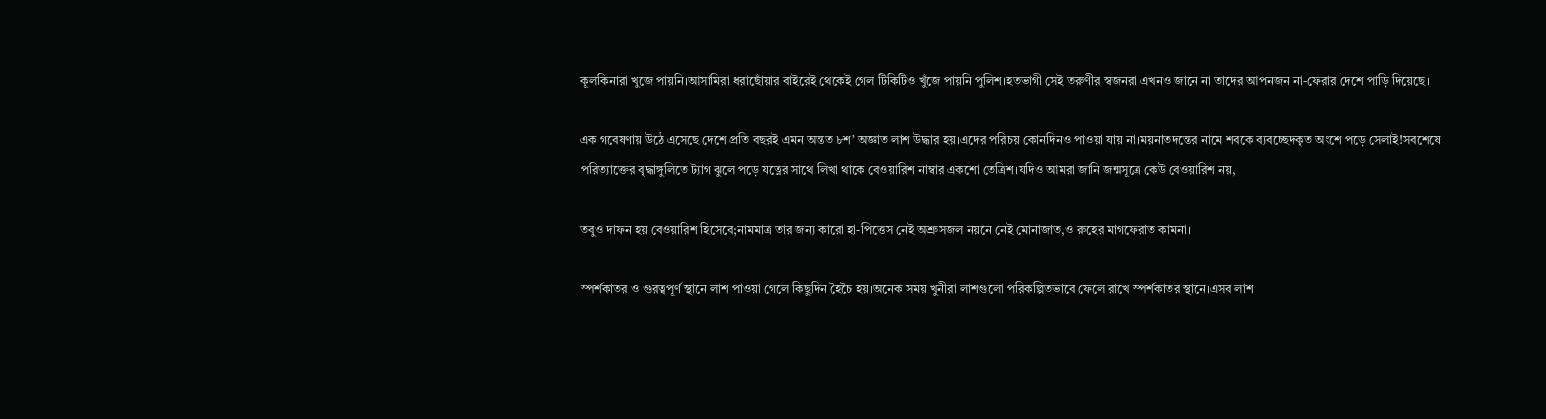কূলকিনারা খুজে পায়নি।আসামিরা ধরাছোঁয়ার বাইরেই থেকেই গেল টিকিটিও খুঁজে পায়নি পুলিশ।হতভাগী সেই তরুণীর স্বজনরা এখনও জানে না তাদের আপনজন না-ফেরার দেশে পাড়ি দিয়েছে।

এক গবেষণায় উঠে এসেছে দেশে প্রতি বছরই এমন অন্তত ৮শ’ অজ্ঞাত লাশ উদ্ধার হয়।এদের পরিচয় কোনদিনও পাওয়া যায় না।ময়নাতদন্তের নামে শবকে ব্যবচ্ছেদকৃত অংশে পড়ে সেলাই!সবশেষে পরিত্যাক্তের বৃদ্ধাঙ্গুলিতে ট্যাগ ঝুলে পড়ে যত্নের সাথে লিখা থাকে বেওয়ারিশ নাম্বার একশো তেত্রিশ।যদিও আমরা জানি জন্মসূত্রে কেউ বেওয়ারিশ নয়,

তবুও দাফন হয় বেওয়ারিশ হিসেবে;নামমাত্র তার জন্য কারো হা-পিত্তেস নেই অশ্রুসজল নয়নে নেই মোনাজাত,ও রুহের মাগফেরাত কামনা।

স্পর্শকাতর ও গুরত্বপূর্ণ স্থানে লাশ পাওয়া গেলে কিছুদিন হৈচৈ হয়।অনেক সময় খুনীরা লাশগুলো পরিকল্পিতভাবে ফেলে রাখে স্পর্শকাতর স্থানে।এসব লাশ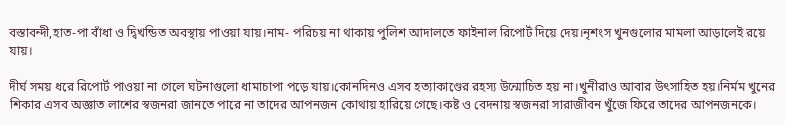বস্তাবন্দী,হাত-পা বাঁধা ও দ্বিখন্ডিত অবস্থায় পাওয়া যায়।নাম- পরিচয় না থাকায় পুলিশ আদালতে ফাইনাল রিপোর্ট দিয়ে দেয়।নৃশংস খুনগুলোর মামলা আড়ালেই রয়ে যায়।

দীর্ঘ সময় ধরে রিপোর্ট পাওয়া না গেলে ঘটনাগুলো ধামাচাপা পড়ে যায়।কোনদিনও এসব হত্যাকাণ্ডের রহস্য উন্মোচিত হয় না।খুনীরাও আবার উৎসাহিত হয়।নির্মম খুনের শিকার এসব অজ্ঞাত লাশের স্বজনরা জানতে পারে না তাদের আপনজন কোথায় হারিয়ে গেছে।কষ্ট ও বেদনায় স্বজনরা সারাজীবন খুঁজে ফিরে তাদের আপনজনকে।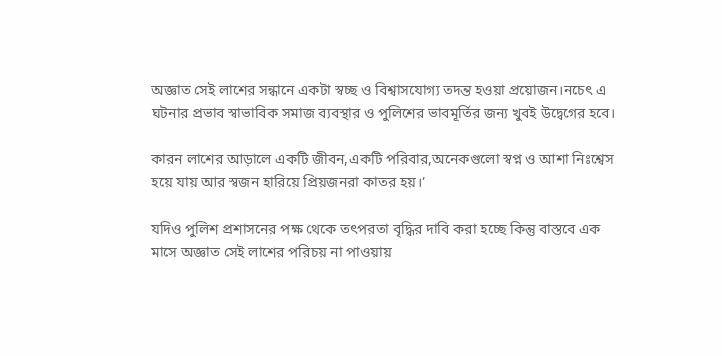অজ্ঞাত সেই লাশের সন্ধানে একটা স্বচ্ছ ও বিশ্বাসযোগ্য তদন্ত হওয়া প্রয়োজন।নচেৎ এ ঘটনার প্রভাব স্বাভাবিক সমাজ ব্যবস্থার ও পুলিশের ভাবমূর্তির জন্য খুবই উদ্বেগের হবে।

কারন লাশের আড়ালে একটি জীবন,একটি পরিবার,অনেকগুলো স্বপ্ন ও আশা নিঃশ্বেস হয়ে যায় আর স্বজন হারিয়ে প্রিয়জনরা কাতর হয়।’

যদিও পুলিশ প্রশাসনের পক্ষ থেকে তৎপরতা বৃদ্ধির দাবি করা হচ্ছে কিন্তু বাস্তবে এক মাসে অজ্ঞাত সেই লাশের পরিচয় না পাওয়ায়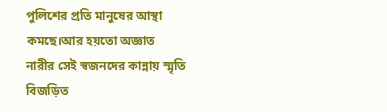পুলিশের প্রতি মানুষের আস্থা কমছে।আর হয়তো অজ্ঞাত নারীর সেই স্বজনদের কান্নায় স্মৃতি
বিজড়িত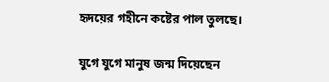হৃদয়ের গহীনে কষ্টের পাল তুলছে।

যুগে যুগে মানুষ জন্ম দিয়েছেন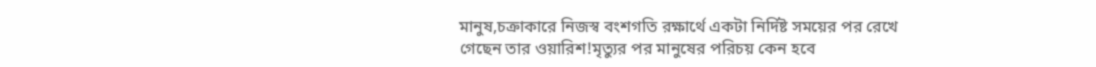মানুষ,চক্রাকারে নিজস্ব বংশগতি রক্ষার্থে একটা নির্দিষ্ট সময়ের পর রেখে গেছেন তার ওয়ারিশ!মৃত্যুর পর মানুষের পরিচয় কেন হবে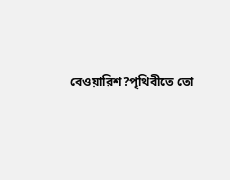বেওয়ারিশ?পৃথিবীতে তো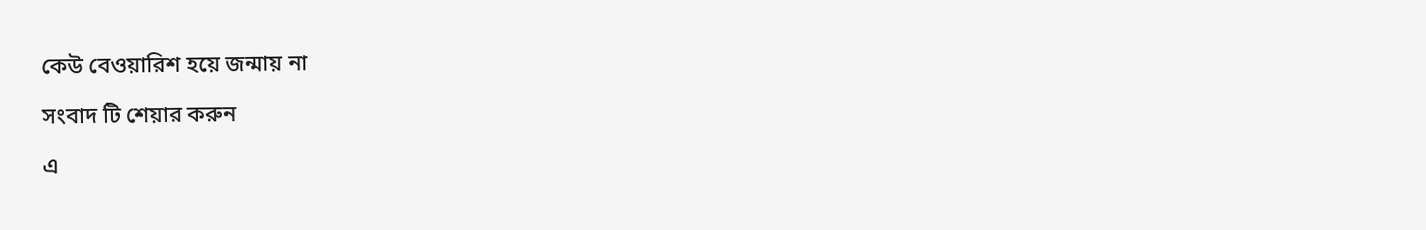কেউ বেওয়ারিশ হয়ে জন্মায় না

সংবাদ টি শেয়ার করুন

এ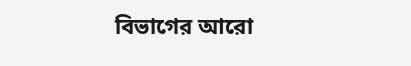বিভাগের আরো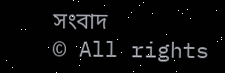সংবাদ
© All rights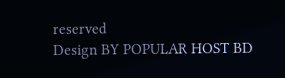reserved
Design BY POPULAR HOST BD